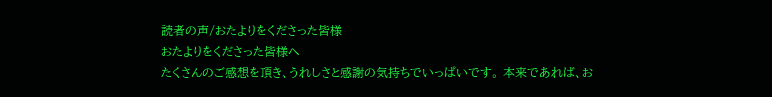読者の声/おたよりをくださった皆様
おたよりをくださった皆様へ
たくさんのご感想を頂き、うれしさと感謝の気持ちでいっぱいです。 本来であれば、お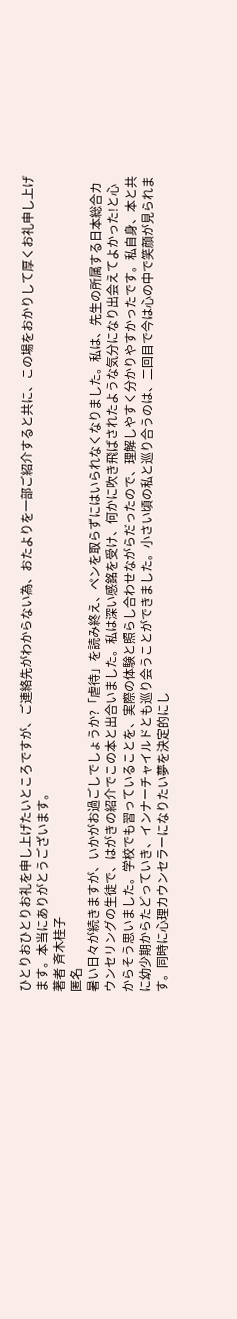ひとりおひとりお礼を申し上げたいところですが、ご連絡先がわからない為、おたよりを一部ご紹介すると共に、この場をおかりして厚くお礼申し上げます。本当にありがとうございます。
著者 斉木桂子
匿名
暑い日々が続きますが、いかがお過ごしでしょうか?「虐待」を読み終え、ペンを取らずにはいられなくなりました。私は、先生の所属する日本総合カウンセリングの生徒で、はがきの紹介でこの本と出合いました。私は深い感銘を受け、何かに吹き飛ばされたような気分になり出会えてよかった!と心からそう思いました。学校でも習っていることを、実際の体験と照らし合わせながらだったので、理解しやすく分かりやすかったです。私自身、本と共に幼少期からたどっていき、インナーチャイルドとも巡り会うことができました。小さい頃の私と巡り合うのは、二回目で今は心の中で笑顔が見られます。同時に心理カウンセラーになりたい夢を決定的にし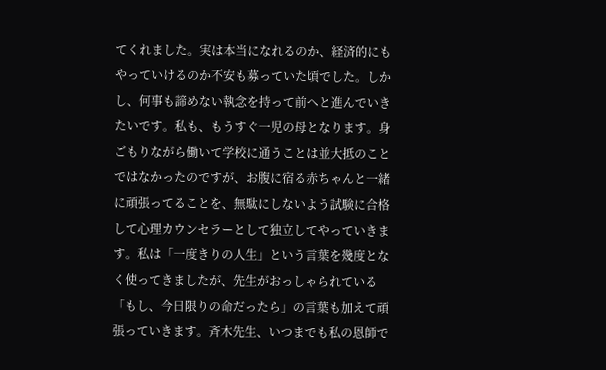てくれました。実は本当になれるのか、経済的にもやっていけるのか不安も募っていた頃でした。しかし、何事も諦めない執念を持って前へと進んでいきたいです。私も、もうすぐ一児の母となります。身ごもりながら働いて学校に通うことは並大抵のことではなかったのですが、お腹に宿る赤ちゃんと一緒に頑張ってることを、無駄にしないよう試験に合格して心理カウンセラーとして独立してやっていきます。私は「一度きりの人生」という言葉を幾度となく使ってきましたが、先生がおっしゃられている「もし、今日限りの命だったら」の言葉も加えて頑張っていきます。斉木先生、いつまでも私の恩師で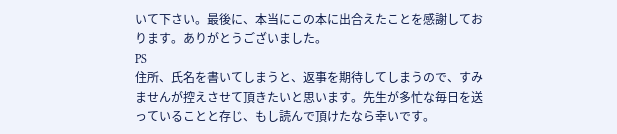いて下さい。最後に、本当にこの本に出合えたことを感謝しております。ありがとうございました。
PS
住所、氏名を書いてしまうと、返事を期待してしまうので、すみませんが控えさせて頂きたいと思います。先生が多忙な毎日を送っていることと存じ、もし読んで頂けたなら幸いです。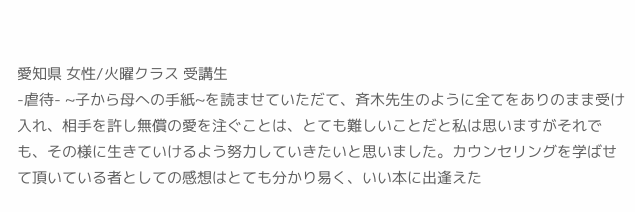愛知県 女性/火曜クラス 受講生
-虐待- ~子から母への手紙~を読ませていただて、斉木先生のように全てをありのまま受け入れ、相手を許し無償の愛を注ぐことは、とても難しいことだと私は思いますがそれでも、その様に生きていけるよう努力していきたいと思いました。カウンセリングを学ばせて頂いている者としての感想はとても分かり易く、いい本に出逢えた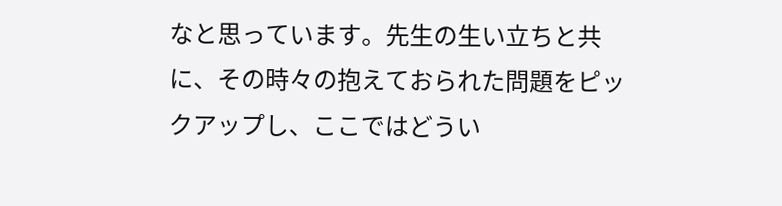なと思っています。先生の生い立ちと共に、その時々の抱えておられた問題をピックアップし、ここではどうい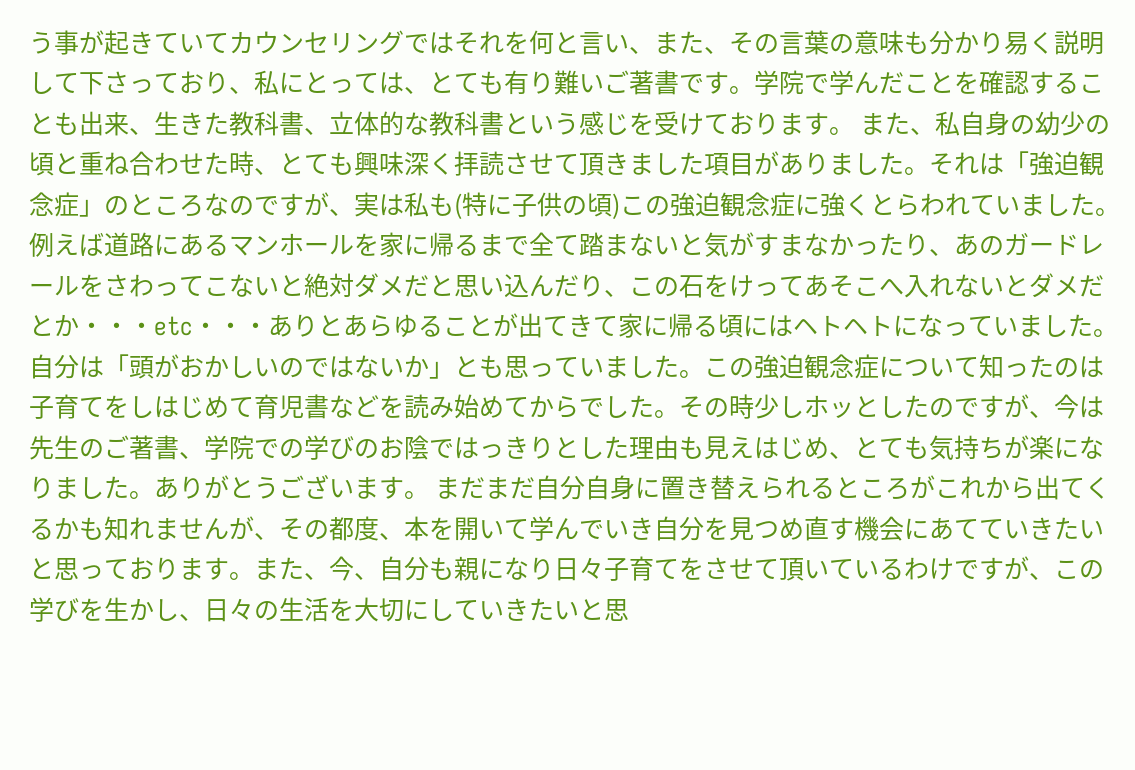う事が起きていてカウンセリングではそれを何と言い、また、その言葉の意味も分かり易く説明して下さっており、私にとっては、とても有り難いご著書です。学院で学んだことを確認することも出来、生きた教科書、立体的な教科書という感じを受けております。 また、私自身の幼少の頃と重ね合わせた時、とても興味深く拝読させて頂きました項目がありました。それは「強迫観念症」のところなのですが、実は私も(特に子供の頃)この強迫観念症に強くとらわれていました。例えば道路にあるマンホールを家に帰るまで全て踏まないと気がすまなかったり、あのガードレールをさわってこないと絶対ダメだと思い込んだり、この石をけってあそこへ入れないとダメだとか・・・etc・・・ありとあらゆることが出てきて家に帰る頃にはヘトヘトになっていました。自分は「頭がおかしいのではないか」とも思っていました。この強迫観念症について知ったのは子育てをしはじめて育児書などを読み始めてからでした。その時少しホッとしたのですが、今は先生のご著書、学院での学びのお陰ではっきりとした理由も見えはじめ、とても気持ちが楽になりました。ありがとうございます。 まだまだ自分自身に置き替えられるところがこれから出てくるかも知れませんが、その都度、本を開いて学んでいき自分を見つめ直す機会にあてていきたいと思っております。また、今、自分も親になり日々子育てをさせて頂いているわけですが、この学びを生かし、日々の生活を大切にしていきたいと思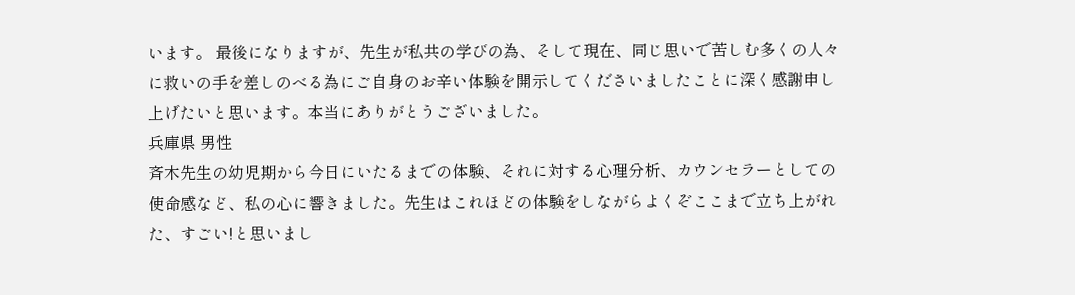います。 最後になりますが、先生が私共の学びの為、そして現在、同じ思いで苦しむ多くの人々に救いの手を差しのべる為にご自身のお辛い体験を開示してくださいましたことに深く感謝申し上げたいと思います。本当にありがとうございました。
兵庫県 男性
斉木先生の幼児期から今日にいたるまでの体験、それに対する心理分析、カウンセラーとしての使命感など、私の心に響きました。先生はこれほどの体験をしながらよくぞここまで立ち上がれた、すごい!と思いまし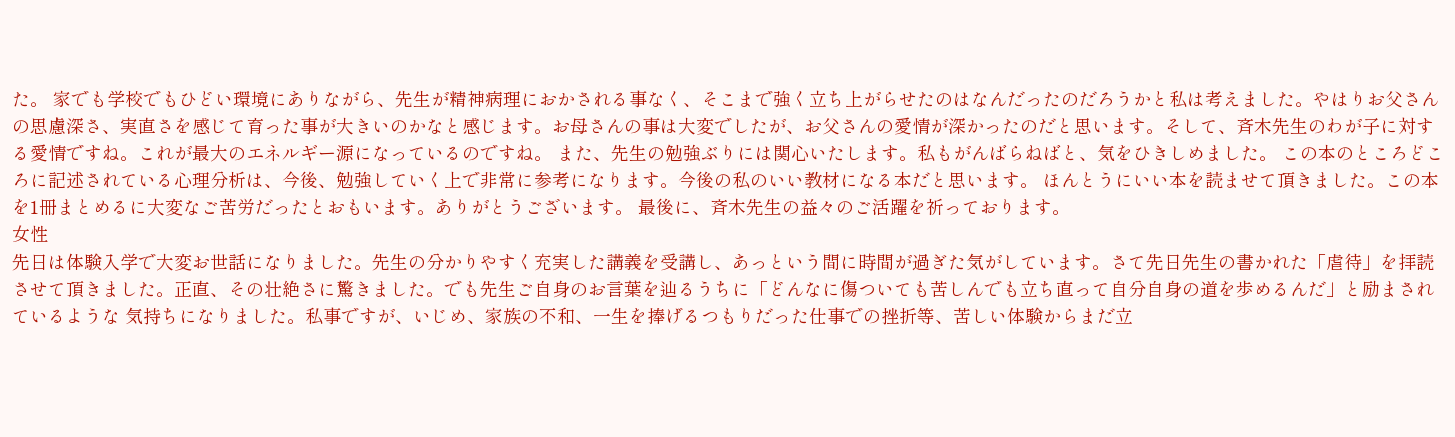た。 家でも学校でもひどい環境にありながら、先生が精神病理におかされる事なく、そこまで強く立ち上がらせたのはなんだったのだろうかと私は考えました。やはりお父さんの思慮深さ、実直さを感じて育った事が大きいのかなと感じます。お母さんの事は大変でしたが、お父さんの愛情が深かったのだと思います。そして、斉木先生のわが子に対する愛情ですね。これが最大のエネルギー源になっているのですね。 また、先生の勉強ぶりには関心いたします。私もがんばらねばと、気をひきしめました。 この本のところどころに記述されている心理分析は、今後、勉強していく上で非常に参考になります。今後の私のいい教材になる本だと思います。 ほんとうにいい本を読ませて頂きました。この本を1冊まとめるに大変なご苦労だったとおもいます。ありがとうございます。 最後に、斉木先生の益々のご活躍を祈っております。
女性
先日は体験入学で大変お世話になりました。先生の分かりやすく充実した講義を受講し、あっという間に時間が過ぎた気がしています。さて先日先生の書かれた「虐待」を拝読させて頂きました。正直、その壮絶さに驚きました。でも先生ご自身のお言葉を辿るうちに「どんなに傷ついても苦しんでも立ち直って自分自身の道を歩めるんだ」と励まされているような 気持ちになりました。私事ですが、いじめ、家族の不和、一生を捧げるつもりだった仕事での挫折等、苦しい体験からまだ立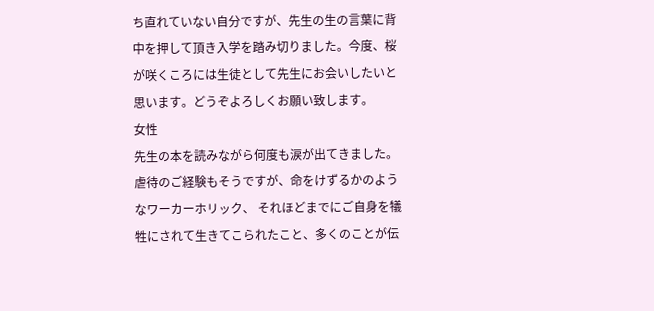ち直れていない自分ですが、先生の生の言葉に背中を押して頂き入学を踏み切りました。今度、桜が咲くころには生徒として先生にお会いしたいと思います。どうぞよろしくお願い致します。
女性
先生の本を読みながら何度も涙が出てきました。虐待のご経験もそうですが、命をけずるかのようなワーカーホリック、 それほどまでにご自身を犠牲にされて生きてこられたこと、多くのことが伝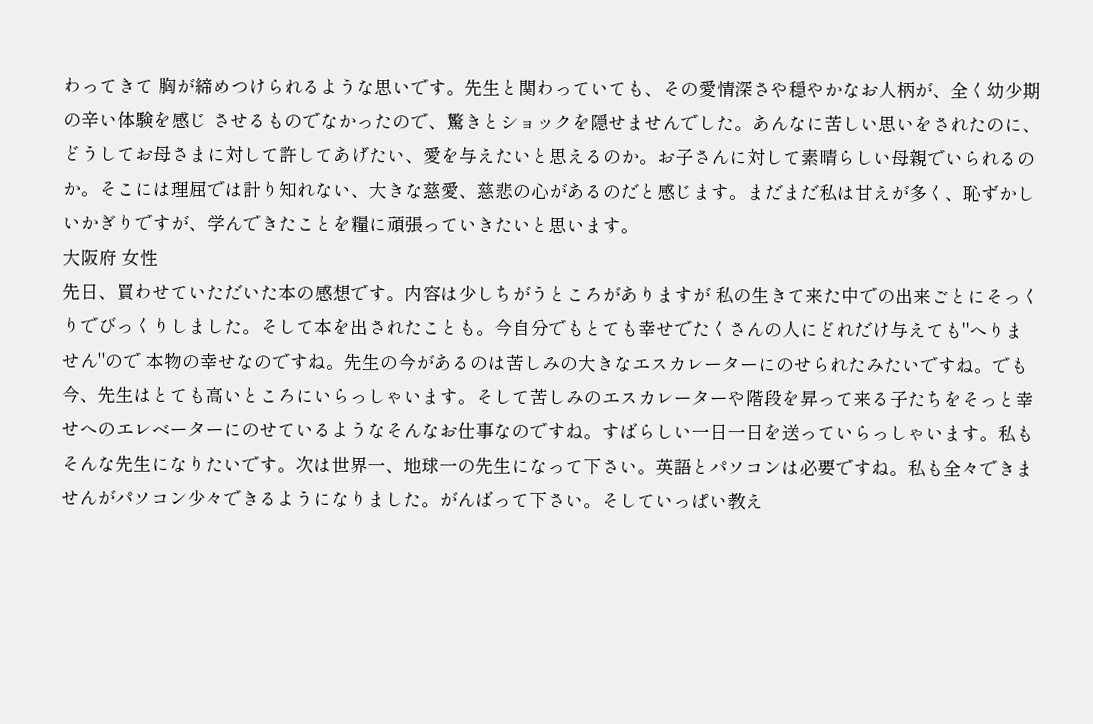わってきて 胸が締めつけられるような思いです。先生と関わっていても、その愛情深さや穏やかなお人柄が、全く幼少期の辛い体験を感じ させるものでなかったので、驚きとショックを隠せませんでした。あんなに苦しい思いをされたのに、どうしてお母さまに対して許してあげたい、愛を与えたいと思えるのか。お子さんに対して素晴らしい母親でいられるのか。そこには理屈では計り知れない、大きな慈愛、慈悲の心があるのだと感じます。まだまだ私は甘えが多く、恥ずかしいかぎりですが、学んできたことを糧に頑張っていきたいと思います。
大阪府 女性
先日、買わせていただいた本の感想です。内容は少しちがうところがありますが 私の生きて来た中での出来ごとにそっくりでびっくりしました。そして本を出されたことも。今自分でもとても幸せでたくさんの人にどれだけ与えても"へりません"ので 本物の幸せなのですね。先生の今があるのは苦しみの大きなエスカレーターにのせられたみたいですね。でも今、先生はとても高いところにいらっしゃいます。そして苦しみのエスカレーターや階段を昇って来る子たちをそっと幸せへのエレベーターにのせているようなそんなお仕事なのですね。すばらしい一日一日を送っていらっしゃいます。私もそんな先生になりたいです。次は世界一、地球一の先生になって下さい。英語とパソコンは必要ですね。私も全々できませんがパソコン少々できるようになりました。がんばって下さい。そしていっぱい教え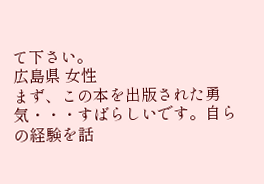て下さい。
広島県 女性
まず、この本を出版された勇気・・・すばらしいです。自らの経験を話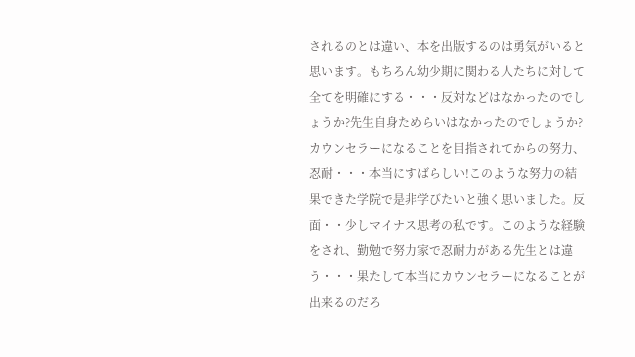されるのとは違い、本を出版するのは勇気がいると思います。もちろん幼少期に関わる人たちに対して全てを明確にする・・・反対などはなかったのでしょうか?先生自身ためらいはなかったのでしょうか?カウンセラーになることを目指されてからの努力、忍耐・・・本当にすばらしい!このような努力の結果できた学院で是非学びたいと強く思いました。反面・・少しマイナス思考の私です。このような経験をされ、勤勉で努力家で忍耐力がある先生とは違う・・・果たして本当にカウンセラーになることが出来るのだろ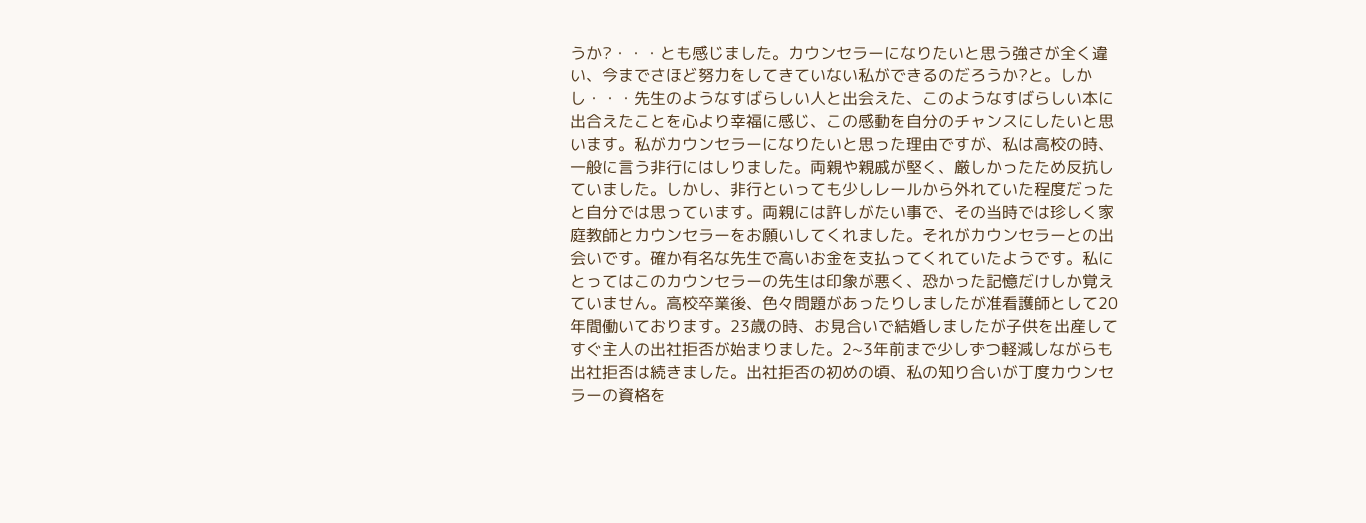うか?・・・とも感じました。カウンセラーになりたいと思う強さが全く違い、今までさほど努力をしてきていない私ができるのだろうか?と。しかし・・・先生のようなすばらしい人と出会えた、このようなすばらしい本に出合えたことを心より幸福に感じ、この感動を自分のチャンスにしたいと思います。私がカウンセラーになりたいと思った理由ですが、私は高校の時、一般に言う非行にはしりました。両親や親戚が堅く、厳しかったため反抗していました。しかし、非行といっても少しレールから外れていた程度だったと自分では思っています。両親には許しがたい事で、その当時では珍しく家庭教師とカウンセラーをお願いしてくれました。それがカウンセラーとの出会いです。確か有名な先生で高いお金を支払ってくれていたようです。私にとってはこのカウンセラーの先生は印象が悪く、恐かった記憶だけしか覚えていません。高校卒業後、色々問題があったりしましたが准看護師として20年間働いております。23歳の時、お見合いで結婚しましたが子供を出産してすぐ主人の出社拒否が始まりました。2~3年前まで少しずつ軽減しながらも出社拒否は続きました。出社拒否の初めの頃、私の知り合いが丁度カウンセラーの資格を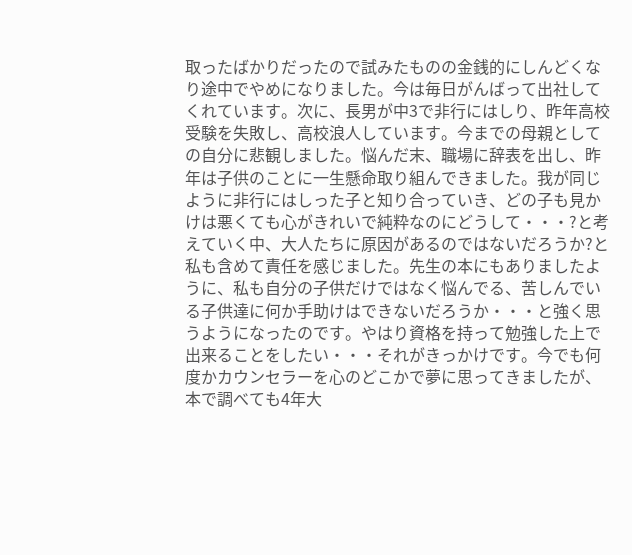取ったばかりだったので試みたものの金銭的にしんどくなり途中でやめになりました。今は毎日がんばって出社してくれています。次に、長男が中3で非行にはしり、昨年高校受験を失敗し、高校浪人しています。今までの母親としての自分に悲観しました。悩んだ末、職場に辞表を出し、昨年は子供のことに一生懸命取り組んできました。我が同じように非行にはしった子と知り合っていき、どの子も見かけは悪くても心がきれいで純粋なのにどうして・・・?と考えていく中、大人たちに原因があるのではないだろうか?と私も含めて責任を感じました。先生の本にもありましたように、私も自分の子供だけではなく悩んでる、苦しんでいる子供達に何か手助けはできないだろうか・・・と強く思うようになったのです。やはり資格を持って勉強した上で出来ることをしたい・・・それがきっかけです。今でも何度かカウンセラーを心のどこかで夢に思ってきましたが、本で調べても4年大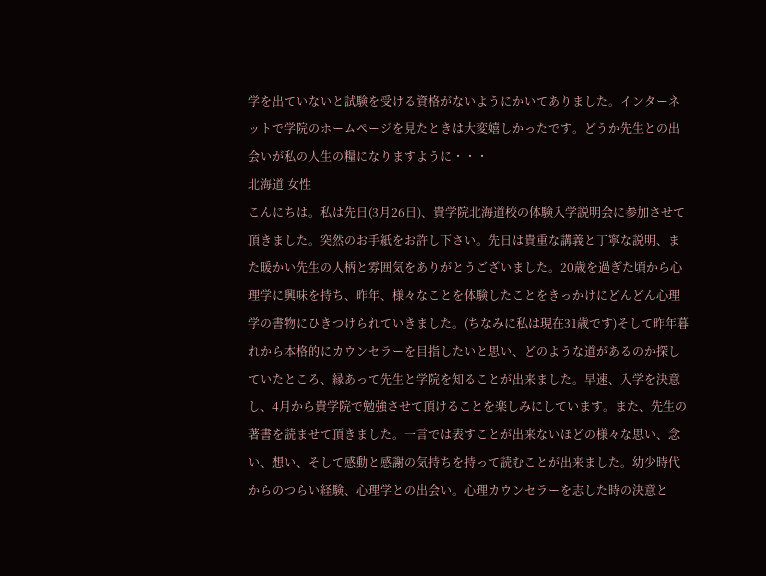学を出ていないと試験を受ける資格がないようにかいてありました。インターネットで学院のホームページを見たときは大変嬉しかったです。どうか先生との出会いが私の人生の糧になりますように・・・
北海道 女性
こんにちは。私は先日(3月26日)、貴学院北海道校の体験入学説明会に参加させて頂きました。突然のお手紙をお許し下さい。先日は貴重な講義と丁寧な説明、また暖かい先生の人柄と雰囲気をありがとうございました。20歳を過ぎた頃から心理学に興味を持ち、昨年、様々なことを体験したことをきっかけにどんどん心理学の書物にひきつけられていきました。(ちなみに私は現在31歳です)そして昨年暮れから本格的にカウンセラーを目指したいと思い、どのような道があるのか探していたところ、縁あって先生と学院を知ることが出来ました。早速、入学を決意し、4月から貴学院で勉強させて頂けることを楽しみにしています。また、先生の著書を読ませて頂きました。一言では表すことが出来ないほどの様々な思い、念い、想い、そして感動と感謝の気持ちを持って読むことが出来ました。幼少時代からのつらい経験、心理学との出会い。心理カウンセラーを志した時の決意と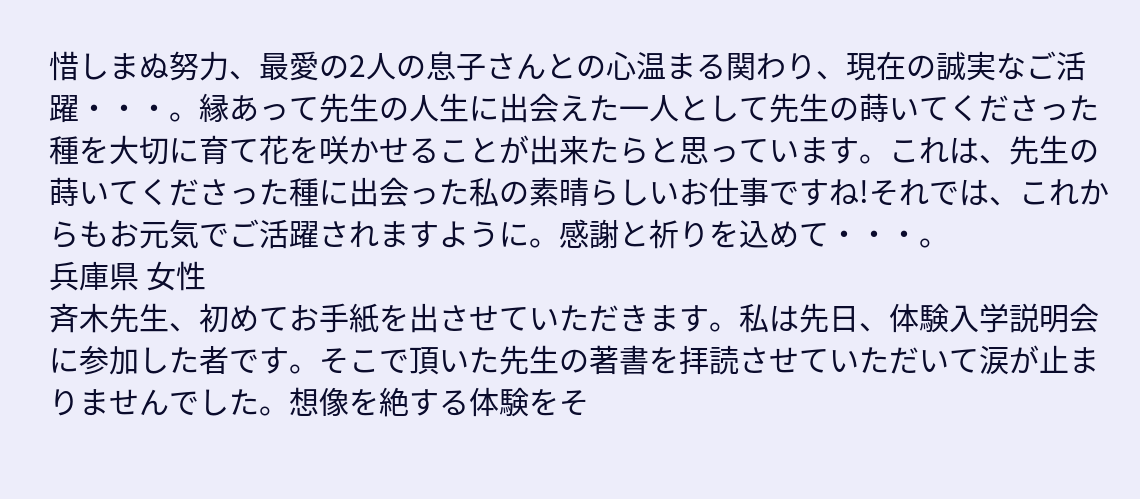惜しまぬ努力、最愛の2人の息子さんとの心温まる関わり、現在の誠実なご活躍・・・。縁あって先生の人生に出会えた一人として先生の蒔いてくださった種を大切に育て花を咲かせることが出来たらと思っています。これは、先生の蒔いてくださった種に出会った私の素晴らしいお仕事ですね!それでは、これからもお元気でご活躍されますように。感謝と祈りを込めて・・・。
兵庫県 女性
斉木先生、初めてお手紙を出させていただきます。私は先日、体験入学説明会に参加した者です。そこで頂いた先生の著書を拝読させていただいて涙が止まりませんでした。想像を絶する体験をそ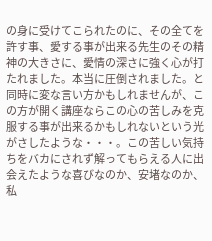の身に受けてこられたのに、その全てを許す事、愛する事が出来る先生のその精神の大きさに、愛情の深さに強く心が打たれました。本当に圧倒されました。と同時に変な言い方かもしれませんが、この方が開く講座ならこの心の苦しみを克服する事が出来るかもしれないという光がさしたような・・・。この苦しい気持ちをバカにされず解ってもらえる人に出会えたような喜びなのか、安堵なのか、私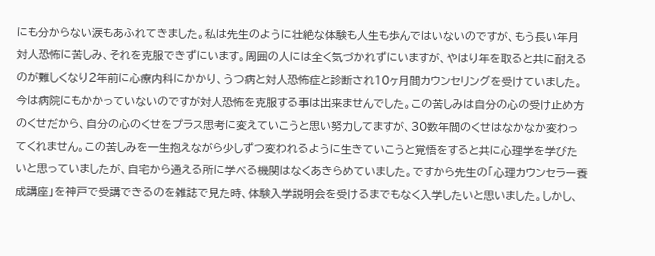にも分からない涙もあふれてきました。私は先生のように壮絶な体験も人生も歩んではいないのですが、もう長い年月対人恐怖に苦しみ、それを克服できずにいます。周囲の人には全く気づかれずにいますが、やはり年を取ると共に耐えるのが難しくなり2年前に心療内科にかかり、うつ病と対人恐怖症と診断され10ヶ月間カウンセリングを受けていました。今は病院にもかかっていないのですが対人恐怖を克服する事は出来ませんでした。この苦しみは自分の心の受け止め方のくせだから、自分の心のくせをプラス思考に変えていこうと思い努力してますが、30数年間のくせはなかなか変わってくれません。この苦しみを一生抱えながら少しずつ変われるように生きていこうと覚悟をすると共に心理学を学びたいと思っていましたが、自宅から通える所に学べる機関はなくあきらめていました。ですから先生の「心理カウンセラー養成講座」を神戸で受講できるのを雑誌で見た時、体験入学説明会を受けるまでもなく入学したいと思いました。しかし、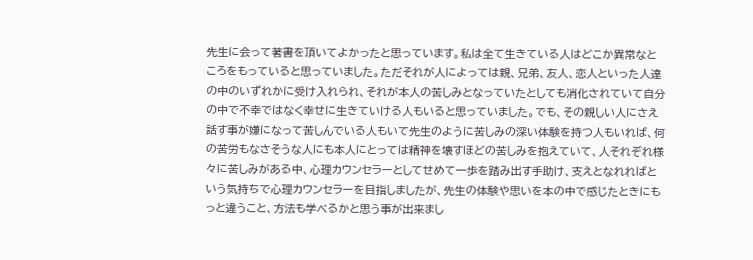先生に会って著書を頂いてよかったと思っています。私は全て生きている人はどこか異常なところをもっていると思っていました。ただそれが人によっては親、兄弟、友人、恋人といった人達の中のいずれかに受け入れられ、それが本人の苦しみとなっていたとしても消化されていて自分の中で不幸ではなく幸せに生きていける人もいると思っていました。でも、その親しい人にさえ話す事が嫌になって苦しんでいる人もいて先生のように苦しみの深い体験を持つ人もいれば、何の苦労もなさそうな人にも本人にとっては精神を壊すほどの苦しみを抱えていて、人それぞれ様々に苦しみがある中、心理カウンセラーとしてせめて一歩を踏み出す手助け、支えとなれればという気持ちで心理カウンセラーを目指しましたが、先生の体験や思いを本の中で感じたときにもっと違うこと、方法も学べるかと思う事が出来まし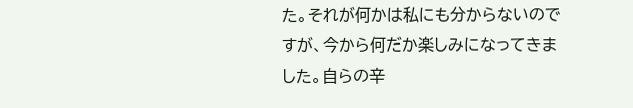た。それが何かは私にも分からないのですが、今から何だか楽しみになってきました。自らの辛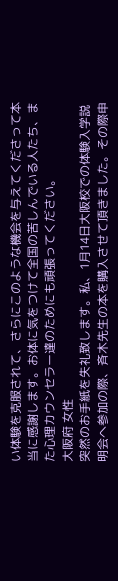い体験を克服されて、さらにこのような機会を与えてくださって本当に感謝します。お体に気をつけて全国の苦しんでいる人たち、また心理カウンセラー達のためにも頑張ってください。
大阪府 女性
突然のお手紙を失礼致します。私、1月14日大阪校での体験入学説明会へ参加の際、斉木先生の本を購入させて頂きました。その際申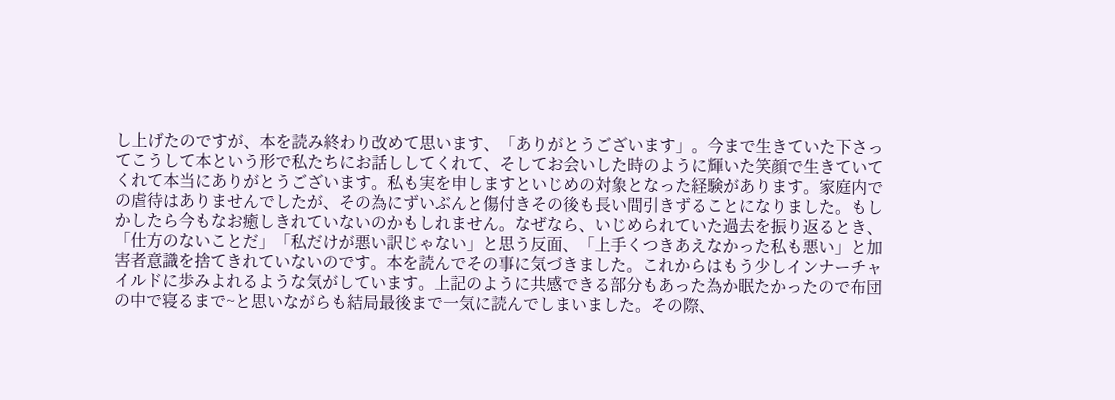し上げたのですが、本を読み終わり改めて思います、「ありがとうございます」。今まで生きていた下さってこうして本という形で私たちにお話ししてくれて、そしてお会いした時のように輝いた笑顔で生きていてくれて本当にありがとうございます。私も実を申しますといじめの対象となった経験があります。家庭内での虐待はありませんでしたが、その為にずいぶんと傷付きその後も長い間引きずることになりました。もしかしたら今もなお癒しきれていないのかもしれません。なぜなら、いじめられていた過去を振り返るとき、「仕方のないことだ」「私だけが悪い訳じゃない」と思う反面、「上手くつきあえなかった私も悪い」と加害者意識を捨てきれていないのです。本を読んでその事に気づきました。これからはもう少しインナーチャイルドに歩みよれるような気がしています。上記のように共感できる部分もあった為か眠たかったので布団の中で寝るまで~と思いながらも結局最後まで一気に読んでしまいました。その際、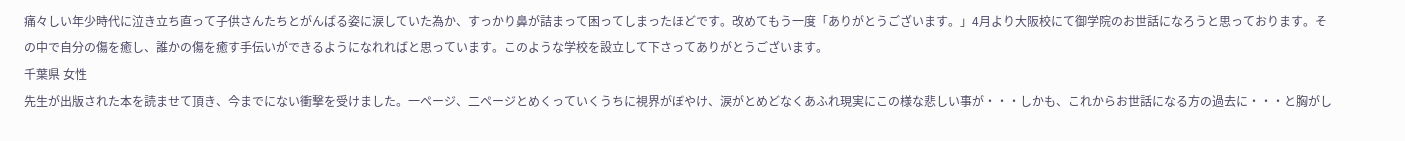痛々しい年少時代に泣き立ち直って子供さんたちとがんばる姿に涙していた為か、すっかり鼻が詰まって困ってしまったほどです。改めてもう一度「ありがとうございます。」4月より大阪校にて御学院のお世話になろうと思っております。その中で自分の傷を癒し、誰かの傷を癒す手伝いができるようになれればと思っています。このような学校を設立して下さってありがとうございます。
千葉県 女性
先生が出版された本を読ませて頂き、今までにない衝撃を受けました。一ページ、二ページとめくっていくうちに視界がぼやけ、涙がとめどなくあふれ現実にこの様な悲しい事が・・・しかも、これからお世話になる方の過去に・・・と胸がし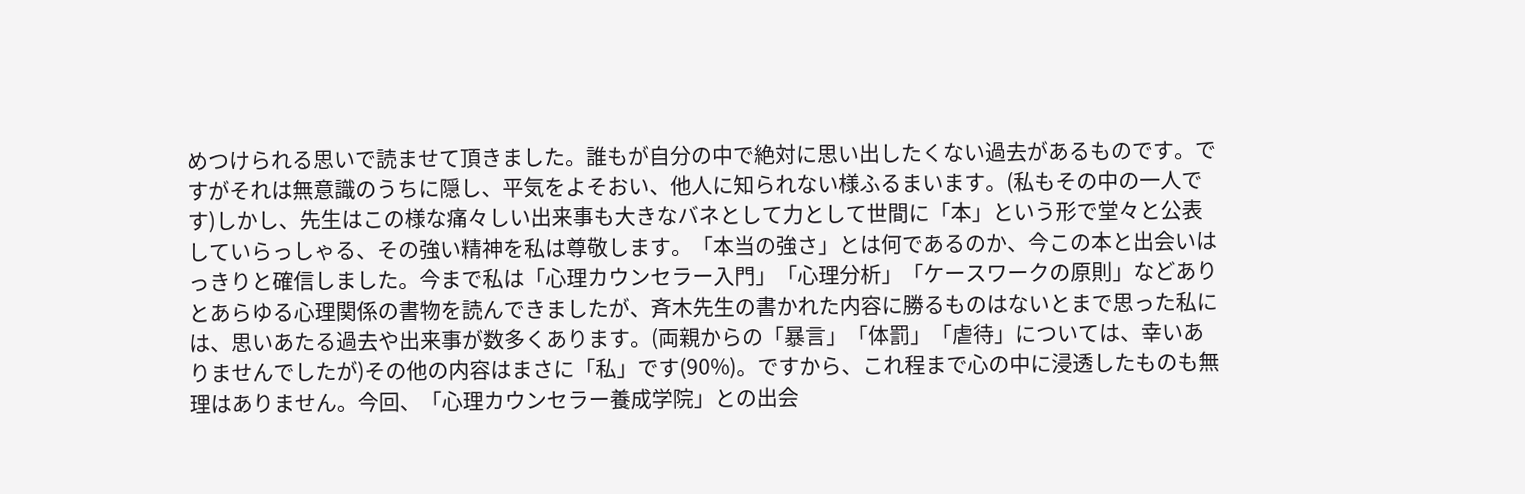めつけられる思いで読ませて頂きました。誰もが自分の中で絶対に思い出したくない過去があるものです。ですがそれは無意識のうちに隠し、平気をよそおい、他人に知られない様ふるまいます。(私もその中の一人です)しかし、先生はこの様な痛々しい出来事も大きなバネとして力として世間に「本」という形で堂々と公表していらっしゃる、その強い精神を私は尊敬します。「本当の強さ」とは何であるのか、今この本と出会いはっきりと確信しました。今まで私は「心理カウンセラー入門」「心理分析」「ケースワークの原則」などありとあらゆる心理関係の書物を読んできましたが、斉木先生の書かれた内容に勝るものはないとまで思った私には、思いあたる過去や出来事が数多くあります。(両親からの「暴言」「体罰」「虐待」については、幸いありませんでしたが)その他の内容はまさに「私」です(90%)。ですから、これ程まで心の中に浸透したものも無理はありません。今回、「心理カウンセラー養成学院」との出会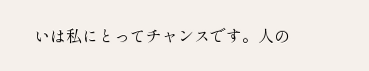いは私にとってチャンスです。人の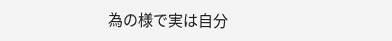為の様で実は自分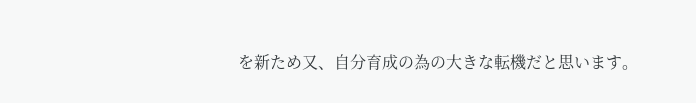を新ため又、自分育成の為の大きな転機だと思います。